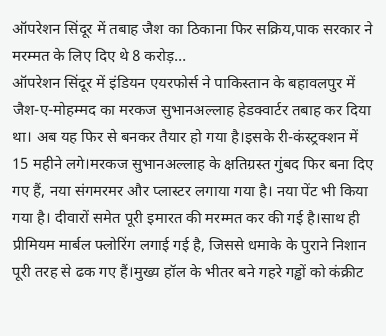ऑपरेशन सिंदूर में तबाह जैश का ठिकाना फिर सक्रिय,पाक सरकार ने मरम्मत के लिए दिए थे 8 करोड़…
ऑपरेशन सिंदूर में इंडियन एयरफोर्स ने पाकिस्तान के बहावलपुर में जैश-ए-मोहम्मद का मरकज सुभानअल्लाह हेडक्वार्टर तबाह कर दिया था। अब यह फिर से बनकर तैयार हो गया है।इसके री-कंस्ट्रक्शन में 15 महीने लगे।मरकज सुभानअल्लाह के क्षतिग्रस्त गुंबद फिर बना दिए गए हैं, नया संगमरमर और प्लास्टर लगाया गया है। नया पेंट भी किया गया है। दीवारों समेत पूरी इमारत की मरम्मत कर की गई है।साथ ही प्रीमियम मार्बल फ्लोरिंग लगाई गई है, जिससे धमाके के पुराने निशान पूरी तरह से ढक गए हैं।मुख्य हॉल के भीतर बने गहरे गड्ढों को कंक्रीट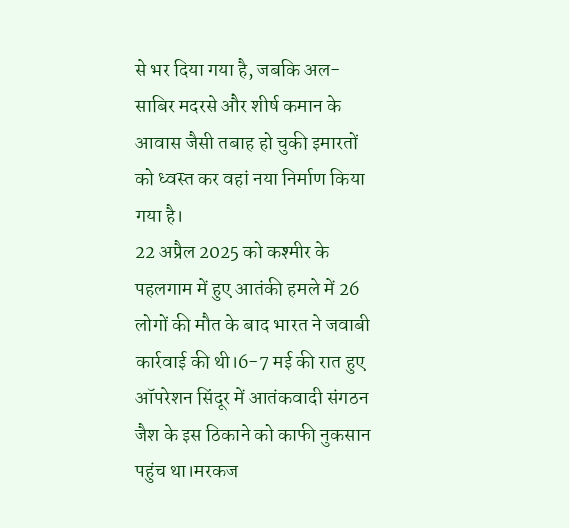से भर दिया गया है, जबकि अल-साबिर मदरसे और शीर्ष कमान के आवास जैसी तबाह हो चुकी इमारतों को ध्वस्त कर वहां नया निर्माण किया गया है।
22 अप्रैल 2025 को कश्मीर के पहलगाम में हुए आतंकी हमले में 26 लोगों की मौत के बाद भारत ने जवाबी कार्रवाई की थी।6-7 मई की रात हुए ऑपरेशन सिंदूर में आतंकवादी संगठन जैश के इस ठिकाने को काफी नुकसान पहुंच था।मरकज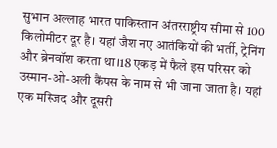सुभान अल्लाह भारत पाकिस्तान अंतरराष्ट्रीय सीमा से 100 किलोमीटर दूर है। यहां जैश नए आतंकियों की भर्ती, ट्रेनिंग और ब्रेनवॉश करता था।18 एकड़ में फैले इस परिसर को उस्मान-ओ-अली कैंपस के नाम से भी जाना जाता है। यहां एक मस्जिद और दूसरी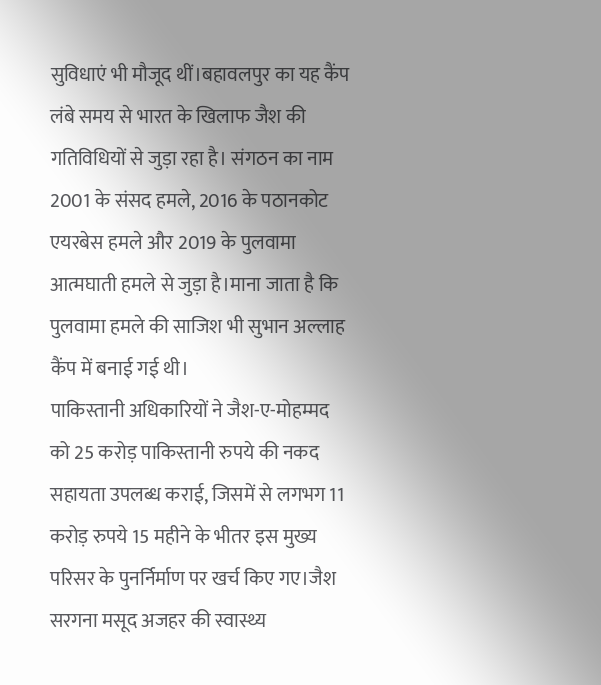सुविधाएं भी मौजूद थीं।बहावलपुर का यह कैंप लंबे समय से भारत के खिलाफ जैश की गतिविधियों से जुड़ा रहा है। संगठन का नाम 2001 के संसद हमले, 2016 के पठानकोट एयरबेस हमले और 2019 के पुलवामा आत्मघाती हमले से जुड़ा है।माना जाता है कि पुलवामा हमले की साजिश भी सुभान अल्लाह कैंप में बनाई गई थी।
पाकिस्तानी अधिकारियों ने जैश-ए-मोहम्मद को 25 करोड़ पाकिस्तानी रुपये की नकद सहायता उपलब्ध कराई, जिसमें से लगभग 11 करोड़ रुपये 15 महीने के भीतर इस मुख्य परिसर के पुनर्निर्माण पर खर्च किए गए।जैश सरगना मसूद अजहर की स्वास्थ्य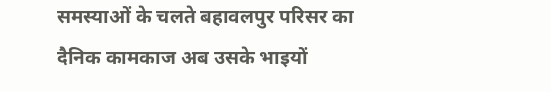समस्याओं के चलते बहावलपुर परिसर का दैनिक कामकाज अब उसके भाइयों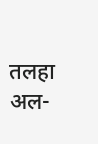तलहा अल-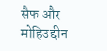सैफ और मोहिउद्दीन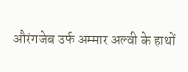औरंगजेब उर्फ अम्मार अल्वी के हाथों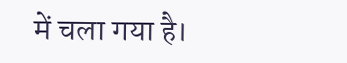में चला गया है।